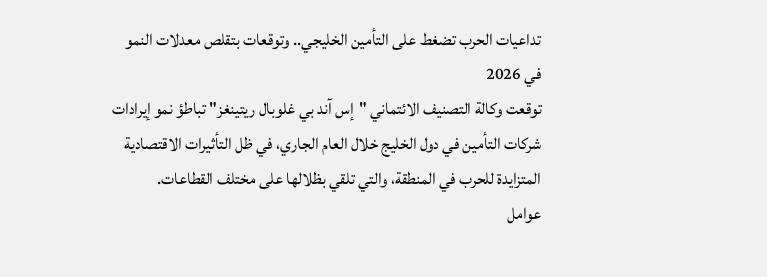تداعيات الحرب تضغط على التأمين الخليجي.. وتوقعات بتقلص معدلات النمو في 2026
توقعت وكالة التصنيف الائتماني "إس آند بي غلوبال ريتينغز" تباطؤ نمو إيرادات شركات التأمين في دول الخليج خلال العام الجاري، في ظل التأثيرات الاقتصادية المتزايدة للحرب في المنطقة، والتي تلقي بظلالها على مختلف القطاعات.
عوامل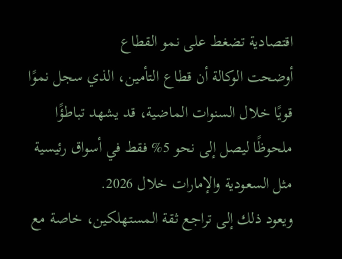اقتصادية تضغط على نمو القطاع
أوضحت الوكالة أن قطاع التأمين، الذي سجل نموًا قويًا خلال السنوات الماضية، قد يشهد تباطؤًا ملحوظًا ليصل إلى نحو 5% فقط في أسواق رئيسية مثل السعودية والإمارات خلال 2026.
ويعود ذلك إلى تراجع ثقة المستهلكين، خاصة مع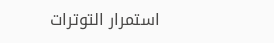استمرار التوترات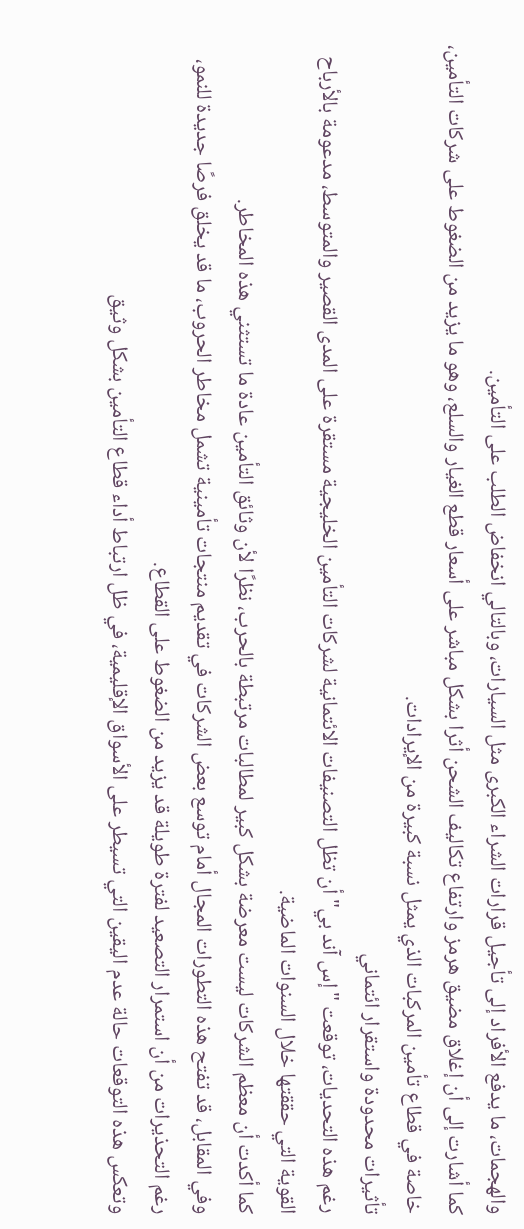والهجمات، ما يدفع الأفراد إلى تأجيل قرارات الشراء الكبرى مثل السيارات، وبالتالي انخفاض الطلب على التأمين.
كما أشارت إلى أن إغلاق مضيق هرمز وارتفاع تكاليف الشحن أثرا بشكل مباشر على أسعار قطع الغيار والسلع، وهو ما يزيد من الضغوط على شركات التأمين، خاصة في قطاع تأمين المركبات الذي يمثل نسبة كبيرة من الإيرادات.
تأثيرات محدودة واستقرار ائتماني
رغم هذه التحديات، توقعت "إس آند بي" أن تظل التصنيفات الائتمانية لشركات التأمين الخليجية مستقرة على المدى القصير والمتوسط، مدعومة بالأرباح القوية التي حققتها خلال السنوات الماضية.
كما أكدت أن معظم الشركات ليست معرضة بشكل كبير لمطالبات مرتبطة بالحرب، نظرًا لأن وثائق التأمين عادة ما تستثني هذه المخاطر.
وفي المقابل، قد تفتح هذه التطورات المجال أمام توسع بعض الشركات في تقديم منتجات تأمينية تشمل مخاطر الحروب، ما قد يخلق فرصًا جديدة للنمو، رغم التحذيرات من أن استمرار التصعيد لفترة طويلة قد يزيد من الضغوط على القطاع.
وتعكس هذه التوقعات حالة عدم اليقين التي تسيطر على الأسواق الإقليمية، في ظل ارتباط أداء قطاع التأمين بشكل وثيق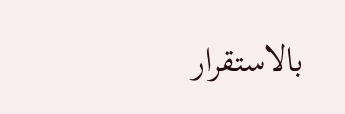بالاستقرار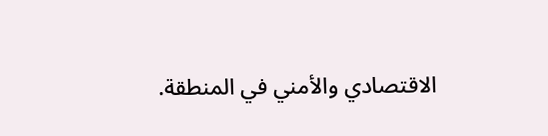الاقتصادي والأمني في المنطقة.